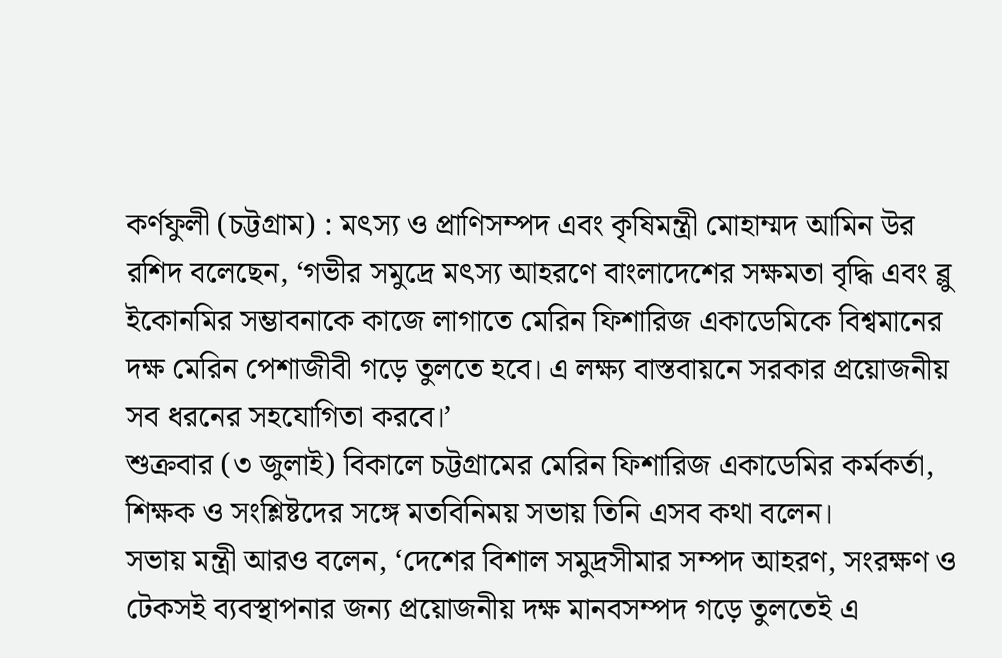কর্ণফুলী (চট্টগ্রাম) : মৎস্য ও প্রাণিসম্পদ এবং কৃষিমন্ত্রী মোহাম্মদ আমিন উর রশিদ বলেছেন, ‘গভীর সমুদ্রে মৎস্য আহরণে বাংলাদেশের সক্ষমতা বৃদ্ধি এবং ব্লু ইকোনমির সম্ভাবনাকে কাজে লাগাতে মেরিন ফিশারিজ একাডেমিকে বিশ্বমানের দক্ষ মেরিন পেশাজীবী গড়ে তুলতে হবে। এ লক্ষ্য বাস্তবায়নে সরকার প্রয়োজনীয় সব ধরনের সহযোগিতা করবে।’
শুক্রবার (৩ জুলাই) বিকালে চট্টগ্রামের মেরিন ফিশারিজ একাডেমির কর্মকর্তা, শিক্ষক ও সংশ্লিষ্টদের সঙ্গে মতবিনিময় সভায় তিনি এসব কথা বলেন।
সভায় মন্ত্রী আরও বলেন, ‘দেশের বিশাল সমুদ্রসীমার সম্পদ আহরণ, সংরক্ষণ ও টেকসই ব্যবস্থাপনার জন্য প্রয়োজনীয় দক্ষ মানবসম্পদ গড়ে তুলতেই এ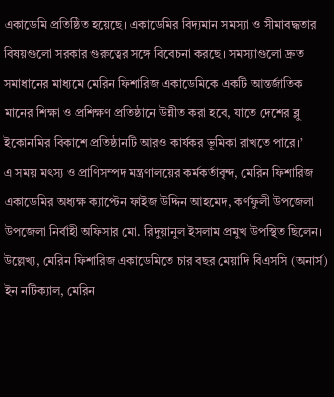একাডেমি প্রতিষ্ঠিত হয়েছে। একাডেমির বিদ্যমান সমস্যা ও সীমাবদ্ধতার বিষয়গুলো সরকার গুরুত্বের সঙ্গে বিবেচনা করছে। সমস্যাগুলো দ্রুত সমাধানের মাধ্যমে মেরিন ফিশারিজ একাডেমিকে একটি আন্তর্জাতিক মানের শিক্ষা ও প্রশিক্ষণ প্রতিষ্ঠানে উন্নীত করা হবে, যাতে দেশের ব্লু ইকোনমির বিকাশে প্রতিষ্ঠানটি আরও কার্যকর ভূমিকা রাখতে পারে।’
এ সময় মৎস্য ও প্রাণিসম্পদ মন্ত্রণালয়ের কর্মকর্তাবৃন্দ, মেরিন ফিশারিজ একাডেমির অধ্যক্ষ ক্যাপ্টেন ফাইজ উদ্দিন আহমেদ, কর্ণফুলী উপজেলা উপজেলা নির্বাহী অফিসার মো. রিদুয়ানুল ইসলাম প্রমুখ উপস্থিত ছিলেন।
উল্লেখ্য, মেরিন ফিশারিজ একাডেমিতে চার বছর মেয়াদি বিএসসি (অনার্স) ইন নটিক্যাল, মেরিন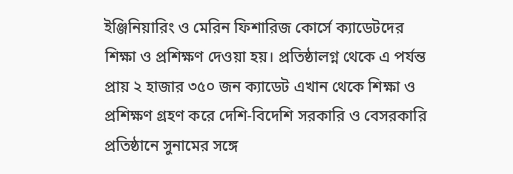ইঞ্জিনিয়ারিং ও মেরিন ফিশারিজ কোর্সে ক্যাডেটদের শিক্ষা ও প্রশিক্ষণ দেওয়া হয়। প্রতিষ্ঠালগ্ন থেকে এ পর্যন্ত প্রায় ২ হাজার ৩৫০ জন ক্যাডেট এখান থেকে শিক্ষা ও প্রশিক্ষণ গ্রহণ করে দেশি-বিদেশি সরকারি ও বেসরকারি প্রতিষ্ঠানে সুনামের সঙ্গে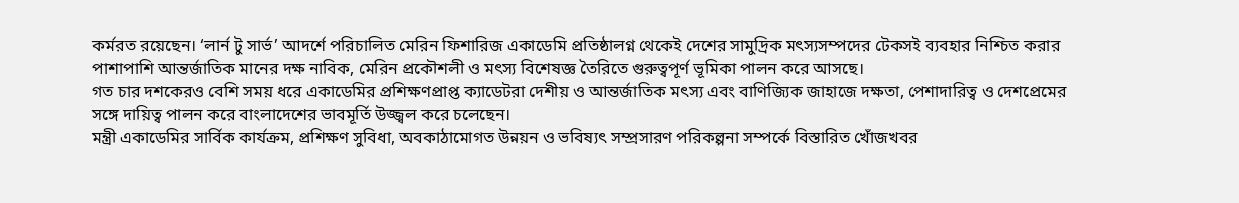কর্মরত রয়েছেন। ‘লার্ন টু সার্ভ’ আদর্শে পরিচালিত মেরিন ফিশারিজ একাডেমি প্রতিষ্ঠালগ্ন থেকেই দেশের সামুদ্রিক মৎস্যসম্পদের টেকসই ব্যবহার নিশ্চিত করার পাশাপাশি আন্তর্জাতিক মানের দক্ষ নাবিক, মেরিন প্রকৌশলী ও মৎস্য বিশেষজ্ঞ তৈরিতে গুরুত্বপূর্ণ ভূমিকা পালন করে আসছে।
গত চার দশকেরও বেশি সময় ধরে একাডেমির প্রশিক্ষণপ্রাপ্ত ক্যাডেটরা দেশীয় ও আন্তর্জাতিক মৎস্য এবং বাণিজ্যিক জাহাজে দক্ষতা, পেশাদারিত্ব ও দেশপ্রেমের সঙ্গে দায়িত্ব পালন করে বাংলাদেশের ভাবমূর্তি উজ্জ্বল করে চলেছেন।
মন্ত্রী একাডেমির সার্বিক কার্যক্রম, প্রশিক্ষণ সুবিধা, অবকাঠামোগত উন্নয়ন ও ভবিষ্যৎ সম্প্রসারণ পরিকল্পনা সম্পর্কে বিস্তারিত খোঁজখবর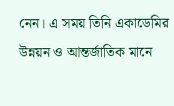নেন। এ সময় তিনি একাডেমির উন্নয়ন ও আন্তর্জাতিক মানে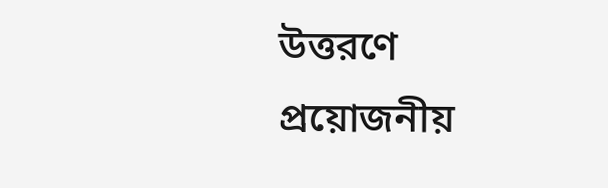উত্তরণে প্রয়োজনীয়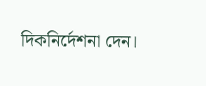দিকনির্দেশনা দেন।